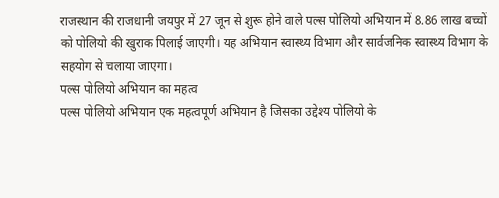राजस्थान की राजधानी जयपुर में 27 जून से शुरू होने वाले पल्स पोलियो अभियान में 8.86 लाख बच्चों को पोलियो की खुराक पिलाई जाएगी। यह अभियान स्वास्थ्य विभाग और सार्वजनिक स्वास्थ्य विभाग के सहयोग से चलाया जाएगा।
पल्स पोलियो अभियान का महत्व
पल्स पोलियो अभियान एक महत्वपूर्ण अभियान है जिसका उद्देश्य पोलियो के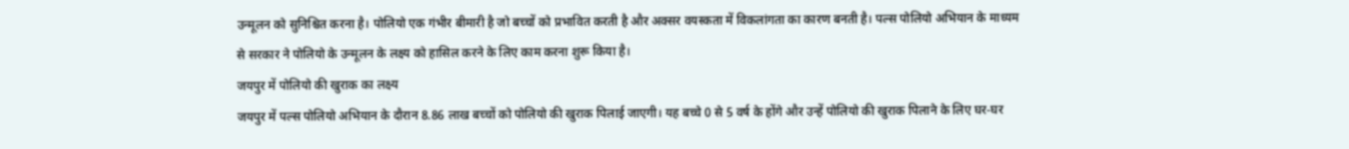उन्मूलन को सुनिश्चित करना है। पोलियो एक गंभीर बीमारी है जो बच्चों को प्रभावित करती है और अक्सर वयस्कता में विकलांगता का कारण बनती है। पल्स पोलियो अभियान के माध्यम से सरकार ने पोलियो के उन्मूलन के लक्ष्य को हासिल करने के लिए काम करना शुरू किया है।
जयपुर में पोलियो की खुराक का लक्ष्य
जयपुर में पल्स पोलियो अभियान के दौरान 8.86 लाख बच्चों को पोलियो की खुराक पिलाई जाएगी। यह बच्चे 0 से 5 वर्ष के होंगे और उन्हें पोलियो की खुराक पिलाने के लिए घर-घर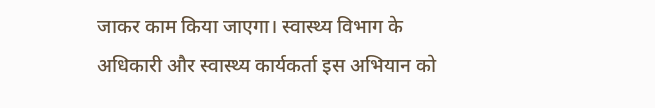जाकर काम किया जाएगा। स्वास्थ्य विभाग के अधिकारी और स्वास्थ्य कार्यकर्ता इस अभियान को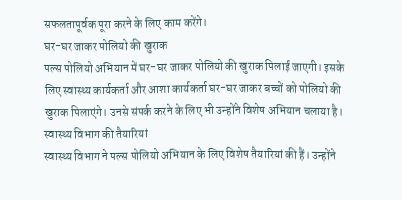सफलतापूर्वक पूरा करने के लिए काम करेंगे।
घर-घर जाकर पोलियो की खुराक
पल्स पोलियो अभियान में घर-घर जाकर पोलियो की खुराक पिलाई जाएगी। इसके लिए स्वास्थ्य कार्यकर्ता और आशा कार्यकर्ता घर-घर जाकर बच्चों को पोलियो की खुराक पिलाएंगे। उनसे संपर्क करने के लिए भी उन्होंने विशेष अभियान चलाया है।
स्वास्थ्य विभाग की तैयारियां
स्वास्थ्य विभाग ने पल्स पोलियो अभियान के लिए विशेष तैयारियां की हैं। उन्होंने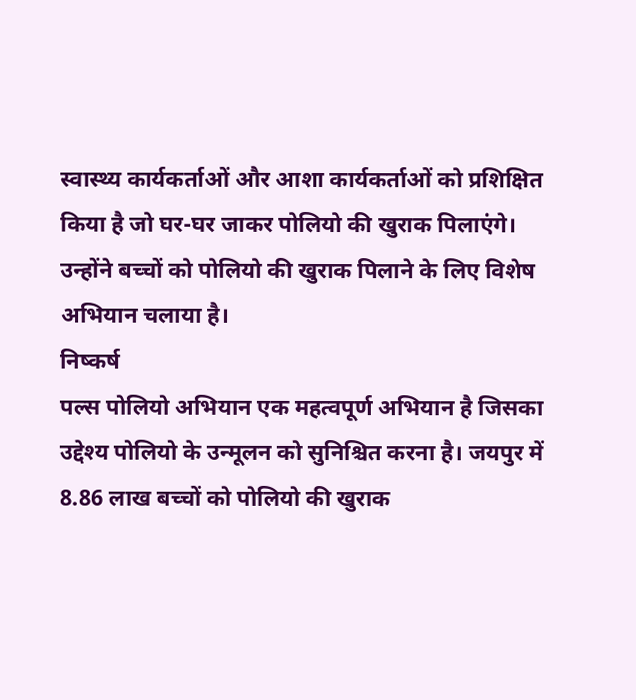स्वास्थ्य कार्यकर्ताओं और आशा कार्यकर्ताओं को प्रशिक्षित किया है जो घर-घर जाकर पोलियो की खुराक पिलाएंगे। उन्होंने बच्चों को पोलियो की खुराक पिलाने के लिए विशेष अभियान चलाया है।
निष्कर्ष
पल्स पोलियो अभियान एक महत्वपूर्ण अभियान है जिसका उद्देश्य पोलियो के उन्मूलन को सुनिश्चित करना है। जयपुर में 8.86 लाख बच्चों को पोलियो की खुराक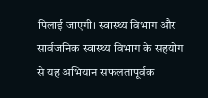पिलाई जाएगी। स्वास्थ्य विभाग और सार्वजनिक स्वास्थ्य विभाग के सहयोग से यह अभियान सफलतापूर्वक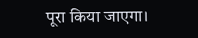पूरा किया जाएगा।